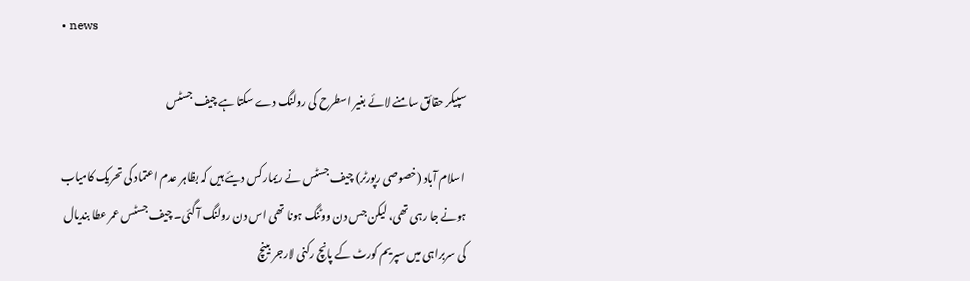• news

سپیکر حقائق سامنے لائے بغیر اسطرح کی رولنگ دے سکتا ہے چیف جسٹس

 اسلام آباد (خصوصی رپورٹر) چیف جسٹس نے ریمارکس دیئے ہیں کہ بظاہر عدم اعتماد کی تحریک کامیاب ہونے جا رہی تھی، لیکن جس دن ووٹنگ ہونا تھی اس دن رولنگ آ گئی۔ چیف جسٹس عمر عطا بندیال کی سربراہی میں سپریم کورٹ کے پانچ رکنی لارجر بینچ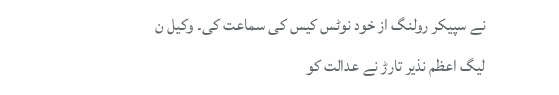نے سپیکر رولنگ از خود نوٹس کیس کی سماعت کی۔ وکیل ن لیگ اعظم نذیر تارڑ نے عدالت کو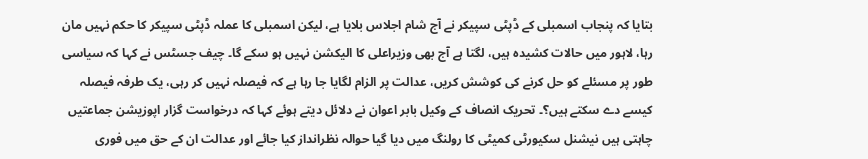بتایا کہ پنجاب اسمبلی کے ڈپٹی سپیکر نے آج شام اجلاس بلایا ہے، لیکن اسمبلی کا عملہ ڈپٹی سپیکر کا حکم نہیں مان رہا، لاہور میں حالات کشیدہ ہیں، لگتا ہے آج بھی وزیراعلی کا الیکشن نہیں ہو سکے گا۔ چیف جسٹس نے کہا کہ سیاسی طور پر مسئلے کو حل کرنے کی کوشش کریں، عدالت پر الزام لگایا جا رہا ہے کہ فیصلہ نہیں کر رہی، یک طرفہ فیصلہ کیسے دے سکتے ہیں؟۔ تحریک انصاف کے وکیل بابر اعوان نے دلائل دیتے ہوئے کہا کہ درخواست گزار اپوزیشن جماعتیں چاہتی ہیں نیشنل سکیورٹی کمیٹی کا رولنگ میں دیا گیا حوالہ نظرانداز کیا جائے اور عدالت ان کے حق میں فوری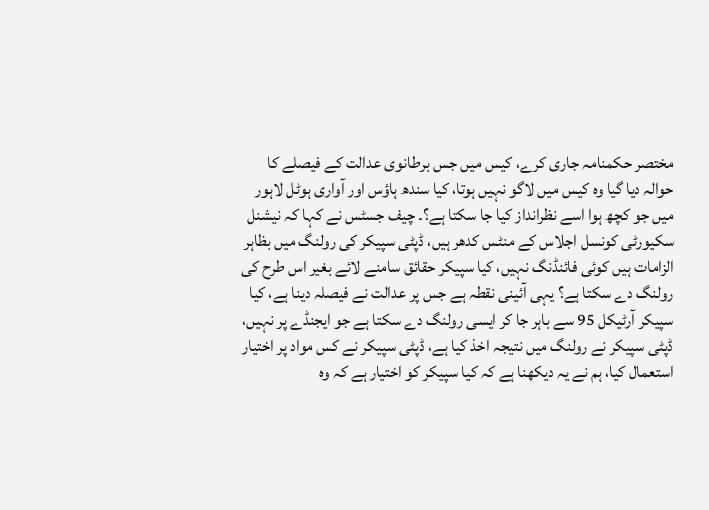مختصر حکمنامہ جاری کرے، کیس میں جس برطانوی عدالت کے فیصلے کا حوالہ دیا گیا وہ کیس میں لاگو نہیں ہوتا، کیا سندھ ہاؤس اور آواری ہوٹل لاہور میں جو کچھ ہوا اسے نظرانداز کیا جا سکتا ہے؟۔ چیف جسٹس نے کہا کہ نیشنل سکیورٹی کونسل اجلاس کے منٹس کدھر ہیں، ڈپٹی سپیکر کی رولنگ میں بظاہر الزامات ہیں کوئی فائنڈنگ نہیں، کیا سپیکر حقائق سامنے لائے بغیر اس طرح کی رولنگ دے سکتا ہے؟ یہی آئینی نقطہ ہے جس پر عدالت نے فیصلہ دینا ہے، کیا سپیکر آرٹیکل 95 سے باہر جا کر ایسی رولنگ دے سکتا ہے جو ایجنڈے پر نہیں، ڈپٹی سپیکر نے رولنگ میں نتیجہ اخذ کیا ہے، ڈپٹی سپیکر نے کس مواد پر اختیار استعمال کیا، ہم نے یہ دیکھنا ہے کہ کیا سپیکر کو اختیار ہے کہ وہ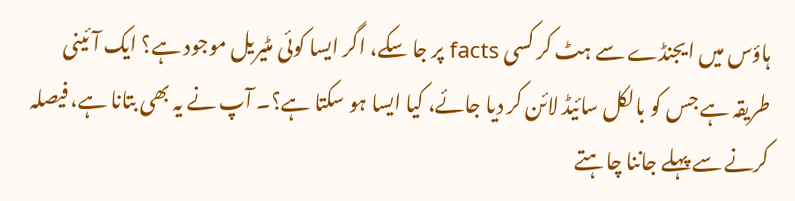ہاؤس میں ایجنڈے سے ہٹ کر کسی facts پر جا سکے، اگر ایسا کوئی مٹیریل موجود ہے؟ ایک آئینی طریقہ ہے جس کو بالکل سائیڈ لائن کر دیا جائے، کیا ایسا ہو سکتا ہے؟۔ آپ نے یہ بھی بتانا ہے، فیصلہ کرنے سے پہلے جاننا چاہتے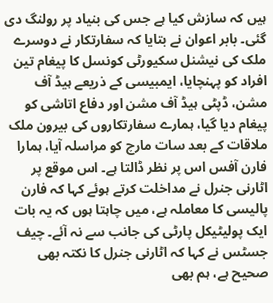ہیں کہ سازش کیا ہے جس کی بنیاد پر رولنگ دی گئی۔ بابر اعوان نے بتایا کہ سفارتکار نے دوسرے ملک کی نیشنل سکیورٹی کونسل کا پیغام تین افراد کو پہنچایا، ایمبیسی کے ذریعے ہیڈ آف مشن، ڈپٹی ہیڈ آف مشن اور دفاع اتاشی کو پیغام دیا گیا، ہمارے سفارتکاروں کی بیرون ملک ملاقات کے بعد سات مارچ کو مراسلہ آیا، ہمارا فارن آفس اس پر نظر ڈالتا ہے۔ اس موقع پر اٹارنی جنرل نے مداخلت کرتے ہوئے کہا کہ فارن پالیسی کا معاملہ ہے، میں چاہتا ہوں کہ یہ بات ایک پولیٹیکل پارٹی کی جانب سے نہ آئے۔ چیف جسٹس نے کہا کہ اٹارنی جنرل کا نکتہ بھی صحیح ہے، ہم بھی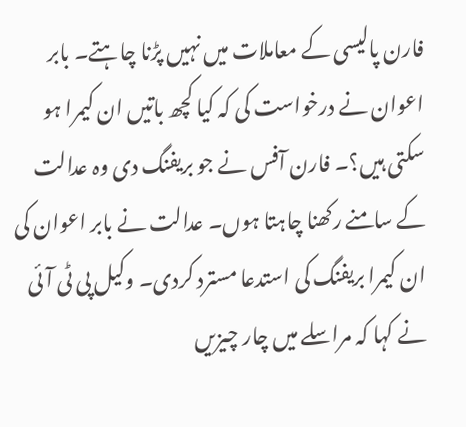فارن پالیسی کے معاملات میں نہیں پڑنا چاہتے۔ بابر اعوان نے درخواست کی کہ کیا کچھ باتیں ان کیمرا ہو سکتی ہیں؟۔ فارن آفس نے جو بریفنگ دی وہ عدالت کے سامنے رکھنا چاہتا ہوں۔ عدالت نے بابر اعوان کی ان کیمرا بریفنگ کی استدعا مسترد کردی۔ وکیل پی ٹی آئی نے کہا کہ مراسلے میں چار چیزیں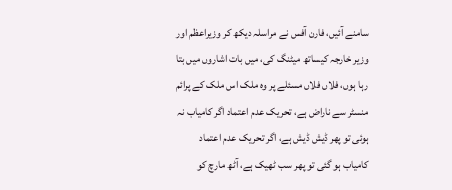سامنے آئیں، فارن آفس نے مراسلہ دیکھ کر وزیراعظم اور وزیر خارجہ کیساتھ میٹنگ کی، میں بات اشاروں میں بتا رہا ہوں، فلاں فلاں مسئلے پر وہ ملک اس ملک کے پرائم منسٹر سے ناراض ہے، تحریک عدم اعتماد اگر کامیاب نہ ہوئی تو پھر ڈیش ڈیش ہے، اگر تحریک عدم اعتماد کامیاب ہو گئی تو پھر سب ٹھیک ہے، آٹھ مارچ کو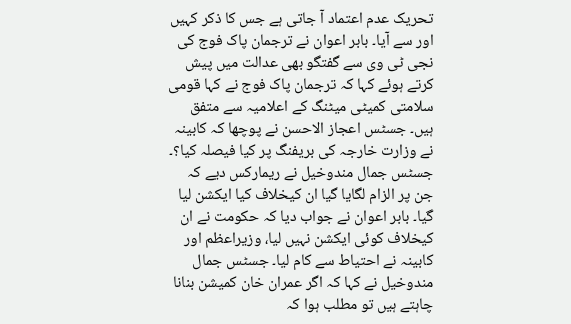تحریک عدم اعتماد آ جاتی ہے جس کا ذکر کہیں اور سے آیا۔ بابر اعوان نے ترجمان پاک فوج کی نجی ٹی وی سے گفتگو بھی عدالت میں پیش کرتے ہوئے کہا کہ ترجمان پاک فوج نے کہا قومی سلامتی کمیٹی میٹنگ کے اعلامیہ سے متفق ہیں۔ جسٹس اعجاز الاحسن نے پوچھا کہ کابینہ نے وزارت خارجہ کی بریفنگ پر کیا فیصلہ کیا؟۔ جسٹس جمال مندوخیل نے ریمارکس دیے کہ جن پر الزام لگایا گیا ان کیخلاف کیا ایکشن لیا گیا۔ بابر اعوان نے جواب دیا کہ حکومت نے ان کیخلاف کوئی ایکشن نہیں لیا، وزیراعظم اور کابینہ نے احتیاط سے کام لیا۔ جسٹس جمال مندوخیل نے کہا کہ اگر عمران خان کمیشن بنانا چاہتے ہیں تو مطلب ہوا کہ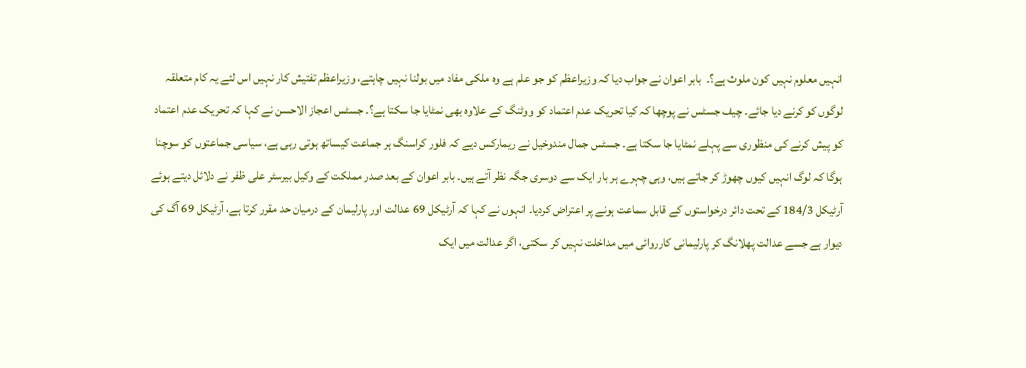انہیں معلوم نہیں کون ملوث ہے؟۔  بابر اعوان نے جواب دیا کہ وزیراعظم کو جو علم ہے وہ ملکی مفاد میں بولنا نہیں چاہتے، وزیراعظم تفتیش کار نہیں اس لئے یہ کام متعلقہ لوگوں کو کرنے دیا جائے۔ چیف جسٹس نے پوچھا کہ کیا تحریک عدم اعتماد کو ووٹنگ کے علاوہ بھی نمٹایا جا سکتا ہے؟۔ جسٹس اعجاز الاحسن نے کہا کہ تحریک عدم اعتماد کو پیش کرنے کی منظوری سے پہلے نمٹایا جا سکتا ہے۔ جسٹس جمال مندوخیل نے ریمارکس دیے کہ فلور کراسنگ ہر جماعت کیساتھ ہوتی رہی ہے، سیاسی جماعتوں کو سوچنا ہوگا کہ لوگ انہیں کیوں چھوڑ کر جاتے ہیں، وہی چہرے ہر بار ایک سے دوسری جگہ نظر آتے ہیں۔ بابر اعوان کے بعد صدر مملکت کے وکیل بیرسٹر علی ظفر نے دلائل دیتے ہوئے آرٹیکل 184/3 کے تحت دائر درخواستوں کے قابل سماعت ہونے پر اعتراض کردیا۔ انہوں نے کہا کہ آرٹیکل 69 عدالت اور پارلیمان کے درمیان حد مقرر کرتا ہے، آرٹیکل 69 آگ کی دیوار ہے جسے عدالت پھلانگ کر پارلیمانی کارروائی میں مداخلت نہیں کر سکتی، اگر عدالت میں ایک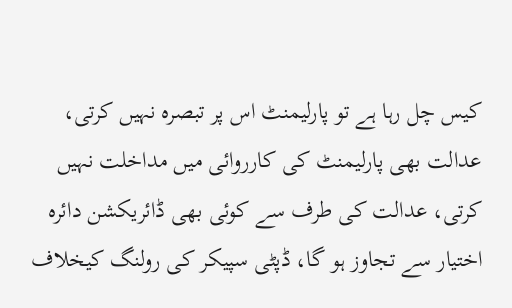کیس چل رہا ہے تو پارلیمنٹ اس پر تبصرہ نہیں کرتی، عدالت بھی پارلیمنٹ کی کارروائی میں مداخلت نہیں کرتی، عدالت کی طرف سے کوئی بھی ڈائریکشن دائرہ اختیار سے تجاوز ہو گا، ڈپٹی سپیکر کی رولنگ کیخلاف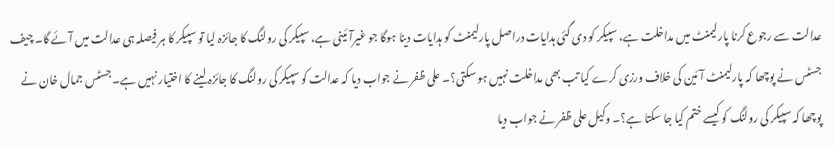عدالت سے رجوع کرنا پارلیمنٹ میں مداخلت ہے، سپیکر کو دی گئی ہدایات دراصل پارلیمنٹ کو ہدایات دینا ہوگا جو غیرآئینی ہے، سپیکر کی رولنگ کا جائزہ لیا تو سپیکر کا ہر فیصلہ ہی عدالت میں آئے گا۔ چیف جسٹس نے پوچھا کہ پارلیمنٹ آئین کی خلاف ورزی کرے کیا تب بھی مداخلت نہیں ہو سکتی؟۔ علی ظفر نے جواب دیا کہ عدالت کو سپیکر کی رولنگ کا جائزہ لینے کا اختیار نہیں ہے۔ جسٹس جمال خان نے پوچھا کہ سپیکر کی رولنگ کو کیسے ختم کیا جا سکتا ہے؟۔ وکیل علی ظفر نے جواب دیا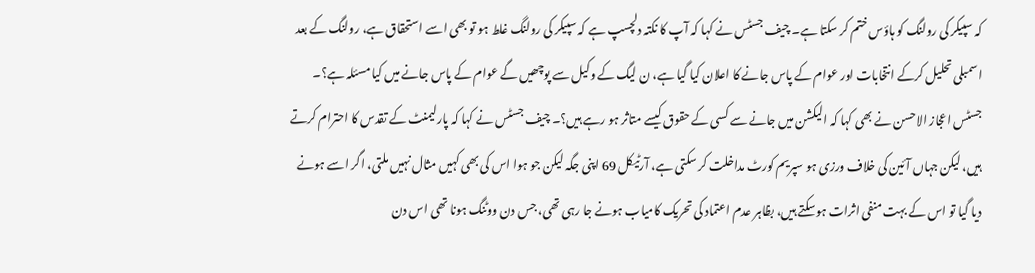کہ سپیکر کی رولنگ کو ہاؤس ختم کر سکتا ہے۔ چیف جسٹس نے کہا کہ آپ کا نکتہ دلچسپ ہے کہ سپیکر کی رولنگ غلط ہو تو بھی اسے استحقاق ہے، رولنگ کے بعد اسمبلی تحلیل کرکے انتخابات اور عوام کے پاس جانے کا اعلان کیا گیا ہے، ن لیگ کے وکیل سے پوچھیں گے عوام کے پاس جانے میں کیا مسئلہ ہے؟۔ جسٹس اعجاز الاحسن نے بھی کہا کہ الیکشن میں جانے سے کسی کے حقوق کیسے متاثر ہو رہے ہیں؟۔ چیف جسٹس نے کہا کہ پارلیمنٹ کے تقدس کا احترام کرتے ہیں، لیکن جہاں آئین کی خلاف ورزی ہو سپریم کورٹ مداخلت کر سکتی ہے، آرٹیکل 69 اپنی جگہ لیکن جو ہوا اس کی بھی کہیں مثال نہیں ملتی، اگر اسے ہونے دیا گیا تو اس کے بہت منفی اثرات ہوسکتے ہیں، بظاہر عدم اعتماد کی تحریک کامیاب ہونے جا رہی تھی، جس دن ووٹنگ ہونا تھی اس دن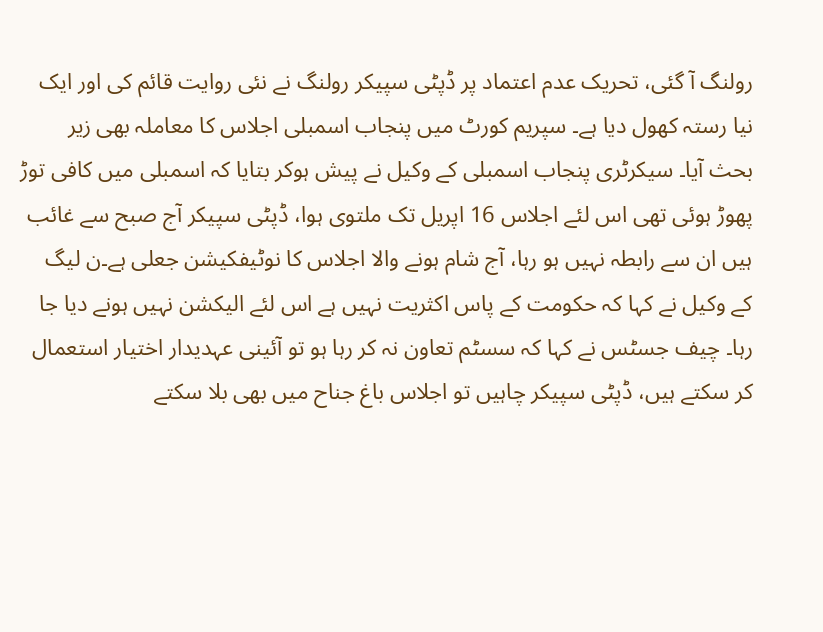رولنگ آ گئی، تحریک عدم اعتماد پر ڈپٹی سپیکر رولنگ نے نئی روایت قائم کی اور ایک نیا رستہ کھول دیا ہے۔ سپریم کورٹ میں پنجاب اسمبلی اجلاس کا معاملہ بھی زیر بحث آیا۔ سیکرٹری پنجاب اسمبلی کے وکیل نے پیش ہوکر بتایا کہ اسمبلی میں کافی توڑ پھوڑ ہوئی تھی اس لئے اجلاس 16 اپریل تک ملتوی ہوا، ڈپٹی سپیکر آج صبح سے غائب ہیں ان سے رابطہ نہیں ہو رہا، آج شام ہونے والا اجلاس کا نوٹیفکیشن جعلی ہے۔ن لیگ کے وکیل نے کہا کہ حکومت کے پاس اکثریت نہیں ہے اس لئے الیکشن نہیں ہونے دیا جا رہا۔ چیف جسٹس نے کہا کہ سسٹم تعاون نہ کر رہا ہو تو آئینی عہدیدار اختیار استعمال کر سکتے ہیں، ڈپٹی سپیکر چاہیں تو اجلاس باغ جناح میں بھی بلا سکتے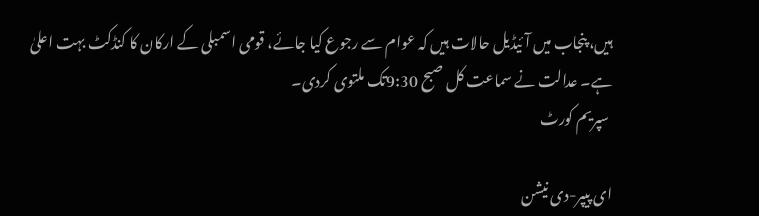ہیں، پنجاب میں آئیڈیل حالات ہیں کہ عوام سے رجوع کیا جائے، قومی اسمبلی کے ارکان کا کنڈکٹ بہت اعلیٰ ہے۔ عدالت نے سماعت کل صبح 9:30تک ملتوی کردی۔
 سپریم کورٹ

ای پیپر-دی نیشن